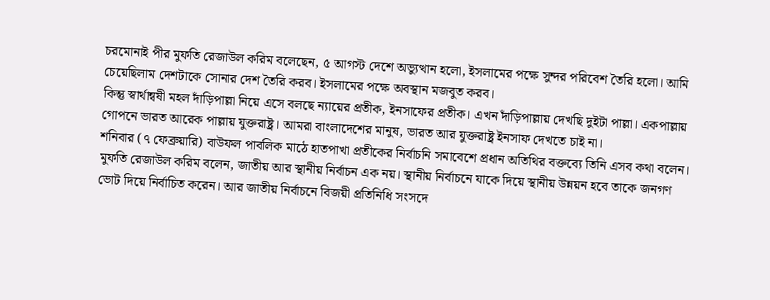চরমোনাই পীর মুফতি রেজাউল করিম বলেছেন, ৫ আগস্ট দেশে অভ্যুত্থান হলো, ইসলামের পক্ষে সুন্দর পরিবেশ তৈরি হলো। আমি চেয়েছিলাম দেশটাকে সোনার দেশ তৈরি করব। ইসলামের পক্ষে অবস্থান মজবুত করব।
কিন্তু স্বার্থান্বষী মহল দাঁড়িপাল্লা নিয়ে এসে বলছে ন্যায়ের প্রতীক, ইনসাফের প্রতীক। এখন দাঁড়িপাল্লায় দেখছি দুইটা পাল্লা। একপাল্লায় গোপনে ভারত আরেক পাল্লায় যুক্তরাষ্ট্র। আমরা বাংলাদেশের মানুষ, ভারত আর যুক্তরাষ্ট্র ইনসাফ দেখতে চাই না।
শনিবার (৭ ফেব্রুয়ারি) বাউফল পাবলিক মাঠে হাতপাখা প্রতীকের নির্বাচনি সমাবেশে প্রধান অতিথির বক্তব্যে তিনি এসব কথা বলেন।
মুফতি রেজাউল করিম বলেন, জাতীয় আর স্থানীয় নির্বাচন এক নয়। স্থানীয় নির্বাচনে যাকে দিয়ে স্থানীয় উন্নয়ন হবে তাকে জনগণ ভোট দিয়ে নির্বাচিত করেন। আর জাতীয় নির্বাচনে বিজয়ী প্রতিনিধি সংসদে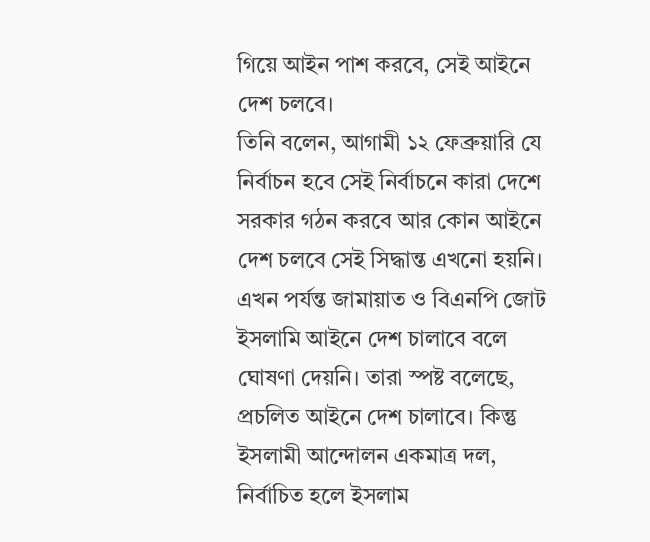গিয়ে আইন পাশ করবে, সেই আইনে দেশ চলবে।
তিনি বলেন, আগামী ১২ ফেব্রুয়ারি যে নির্বাচন হবে সেই নির্বাচনে কারা দেশে সরকার গঠন করবে আর কোন আইনে দেশ চলবে সেই সিদ্ধান্ত এখনো হয়নি। এখন পর্যন্ত জামায়াত ও বিএনপি জোট ইসলামি আইনে দেশ চালাবে বলে ঘোষণা দেয়নি। তারা স্পষ্ট বলেছে, প্রচলিত আইনে দেশ চালাবে। কিন্তু ইসলামী আন্দোলন একমাত্র দল, নির্বাচিত হলে ইসলাম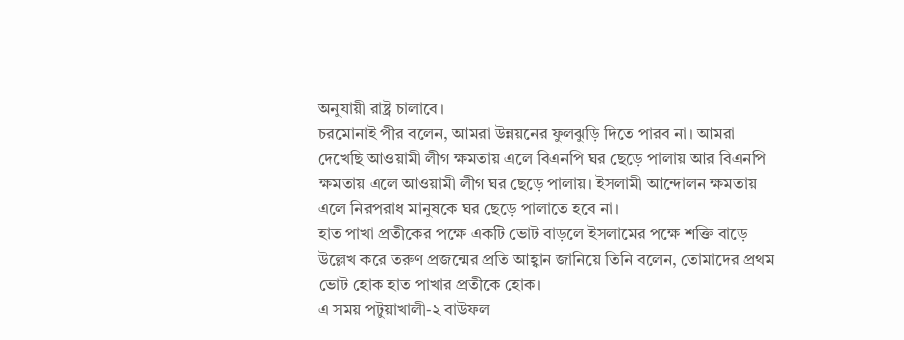অনুযায়ী রাষ্ট্র চালাবে।
চরমোনাই পীর বলেন, আমরা উন্নয়নের ফুলঝুড়ি দিতে পারব না। আমরা দেখেছি আওয়ামী লীগ ক্ষমতায় এলে বিএনপি ঘর ছেড়ে পালায় আর বিএনপি ক্ষমতায় এলে আওয়ামী লীগ ঘর ছেড়ে পালায়। ইসলামী আন্দোলন ক্ষমতায় এলে নিরপরাধ মানুষকে ঘর ছেড়ে পালাতে হবে না।
হাত পাখা প্রতীকের পক্ষে একটি ভোট বাড়লে ইসলামের পক্ষে শক্তি বাড়ে উল্লেখ করে তরুণ প্রজন্মের প্রতি আহ্বান জানিয়ে তিনি বলেন, তোমাদের প্রথম ভোট হোক হাত পাখার প্রতীকে হোক।
এ সময় পটুয়াখালী-২ বাউফল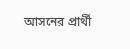আসনের প্রার্থী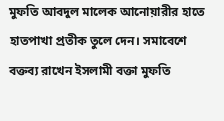মুফতি আবদুল মালেক আনোয়ারীর হাতে হাতপাখা প্রতীক তুলে দেন। সমাবেশে বক্তব্য রাখেন ইসলামী বক্তা মুফতি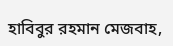হাবিবুর রহমান মেজবাহ,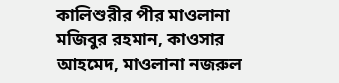কালিশুরীর পীর মাওলানা মজিবুর রহমান, কাওসার আহমেদ, মাওলানা নজরুল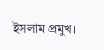ইসলাম প্রমুখ।